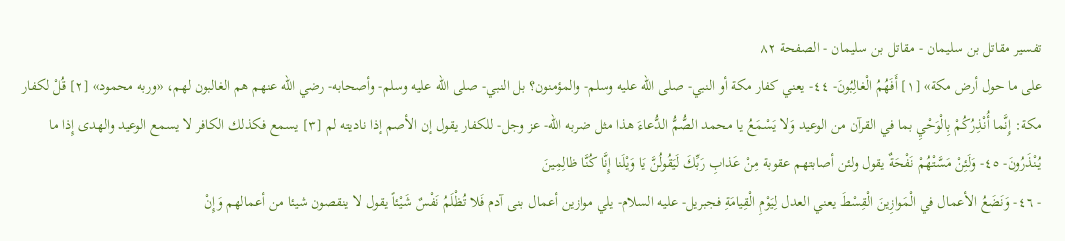تفسير مقاتل بن سليمان - مقاتل بن سليمان - الصفحة ٨٢
على ما حول أرض مكة» [١] أَفَهُمُ الْغالِبُونَ- ٤٤- يعني كفار مكة أو النبي- صلى الله عليه وسلم- والمؤمنون؟ بل النبي- صلى الله عليه وسلم- وأصحابه- رضي الله عنهم هم الغالبون لهم، «وربه محمود» [٢] قُلْ لكفار مكة: إِنَّما أُنْذِرُكُمْ بِالْوَحْيِ بما في القرآن من الوعيد وَلا يَسْمَعُ يا محمد الصُّمُّ الدُّعاءَ هذا مثل ضربه الله- عز وجل- للكفار يقول إن الأصم إذا ناديته لم [٣] يسمع فكذلك الكافر لا يسمع الوعيد والهدى إِذا ما يُنْذَرُونَ- ٤٥- وَلَئِنْ مَسَّتْهُمْ نَفْحَةٌ يقول ولئن أصابتهم عقوبة مِنْ عَذابِ رَبِّكَ لَيَقُولُنَّ يَا وَيْلَنا إِنَّا كُنَّا ظالِمِينَ
- ٤٦- وَنَضَعُ الأعمال في الْمَوازِينَ الْقِسْطَ يعني العدل لِيَوْمِ الْقِيامَةِ فجبريل- عليه السلام- يلي موازين أعمال بنى آدم فَلا تُظْلَمُ نَفْسٌ شَيْئاً يقول لا ينقصون شيئا من أعمالهم وَإِنْ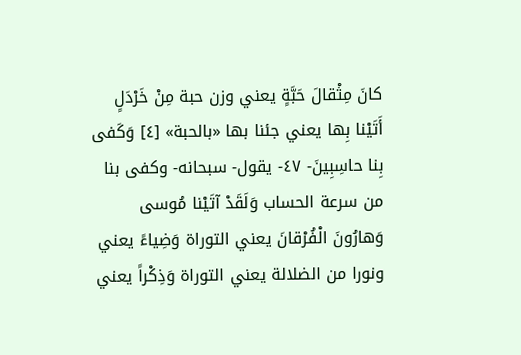كانَ مِثْقالَ حَبَّةٍ يعني وزن حبة مِنْ خَرْدَلٍ أَتَيْنا بِها يعني جئنا بها «بالحبة» [٤] وَكَفى بِنا حاسِبِينَ- ٤٧- يقول- سبحانه- وكفى بنا من سرعة الحساب وَلَقَدْ آتَيْنا مُوسى وَهارُونَ الْفُرْقانَ يعني التوراة وَضِياءً يعني ونورا من الضلالة يعني التوراة وَذِكْراً يعني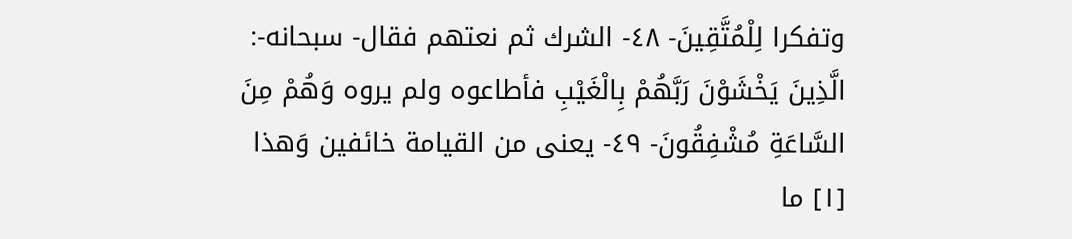وتفكرا لِلْمُتَّقِينَ- ٤٨- الشرك ثم نعتهم فقال- سبحانه-: الَّذِينَ يَخْشَوْنَ رَبَّهُمْ بِالْغَيْبِ فأطاعوه ولم يروه وَهُمْ مِنَ السَّاعَةِ مُشْفِقُونَ- ٤٩- يعنى من القيامة خائفين وَهذا
[١] ما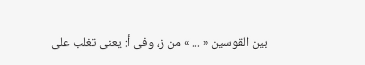بين القوسين « ... » من ز، وفى أ: يعنى تغلب على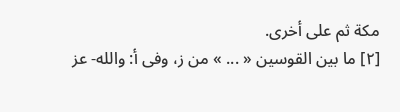مكة ثم على أخرى.
[٢] ما بين القوسين « ... » من ز، وفى أ: والله- عز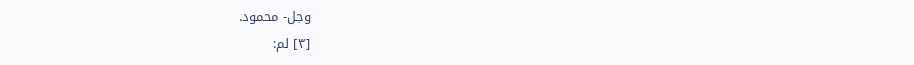وجل- محمود.
[٣] لم: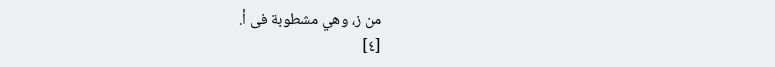من ز، وهي مشطوبة فى أ.
[٤]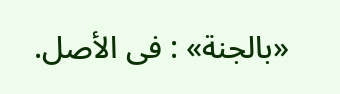«بالجنة» : فى الأصل.